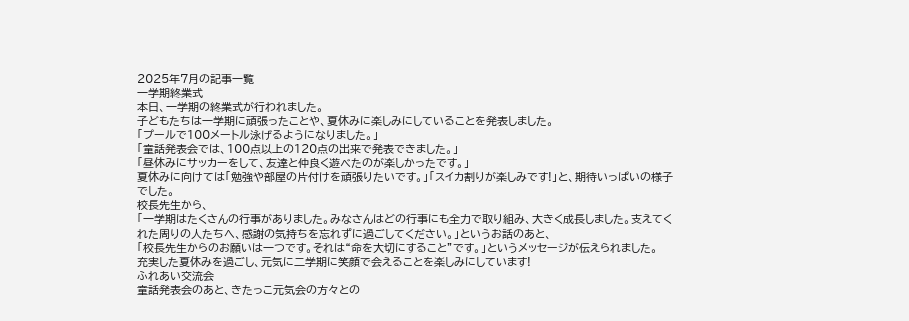2025年7月の記事一覧
一学期終業式
本日、一学期の終業式が行われました。
子どもたちは一学期に頑張ったことや、夏休みに楽しみにしていることを発表しました。
「プールで100メートル泳げるようになりました。」
「童話発表会では、100点以上の120点の出来で発表できました。」
「昼休みにサッカーをして、友達と仲良く遊べたのが楽しかったです。」
夏休みに向けては「勉強や部屋の片付けを頑張りたいです。」「スイカ割りが楽しみです!」と、期待いっぱいの様子でした。
校長先生から、
「一学期はたくさんの行事がありました。みなさんはどの行事にも全力で取り組み、大きく成長しました。支えてくれた周りの人たちへ、感謝の気持ちを忘れずに過ごしてください。」というお話のあと、
「校長先生からのお願いは一つです。それは“命を大切にすること”です。」というメッセージが伝えられました。
充実した夏休みを過ごし、元気に二学期に笑顔で会えることを楽しみにしています!
ふれあい交流会
童話発表会のあと、きたっこ元気会の方々との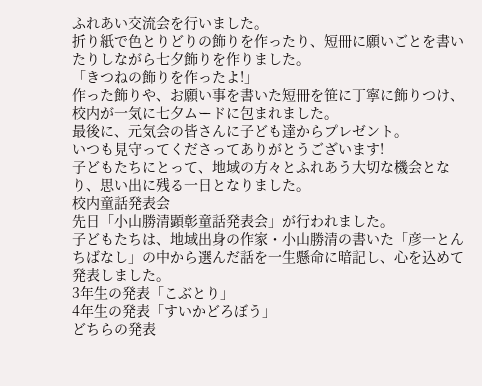ふれあい交流会を行いました。
折り紙で色とりどりの飾りを作ったり、短冊に願いごとを書いたりしながら七夕飾りを作りました。
「きつねの飾りを作ったよ!」
作った飾りや、お願い事を書いた短冊を笹に丁寧に飾りつけ、校内が一気に七夕ムードに包まれました。
最後に、元気会の皆さんに子ども達からプレゼント。
いつも見守ってくださってありがとうございます!
子どもたちにとって、地域の方々とふれあう大切な機会となり、思い出に残る一日となりました。
校内童話発表会
先日「小山勝清顕彰童話発表会」が行われました。
子どもたちは、地域出身の作家・小山勝清の書いた「彦一とんちばなし」の中から選んだ話を一生懸命に暗記し、心を込めて発表しました。
3年生の発表「こぶとり」
4年生の発表「すいかどろぼう」
どちらの発表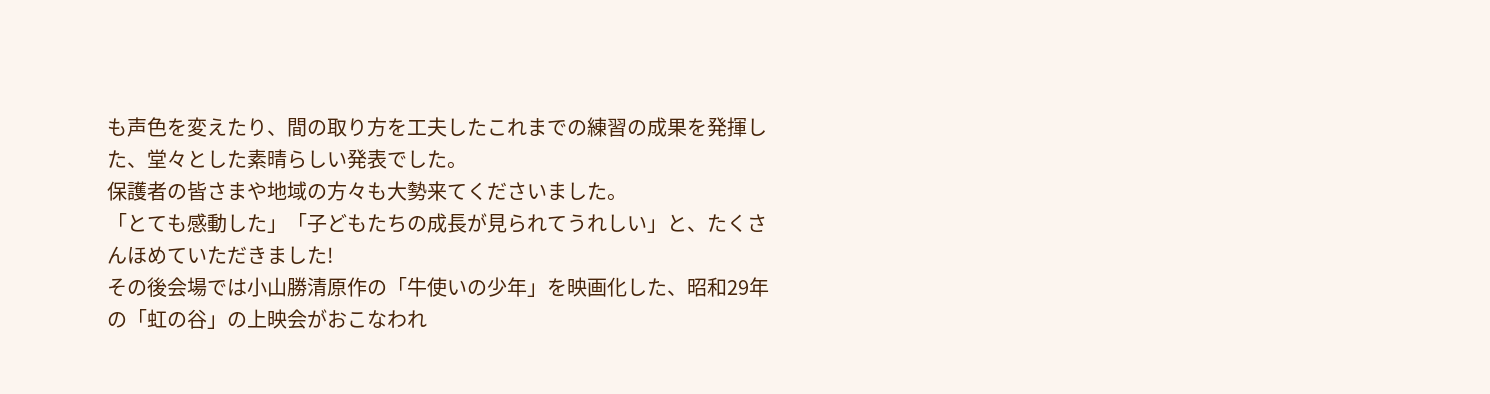も声色を変えたり、間の取り方を工夫したこれまでの練習の成果を発揮した、堂々とした素晴らしい発表でした。
保護者の皆さまや地域の方々も大勢来てくださいました。
「とても感動した」「子どもたちの成長が見られてうれしい」と、たくさんほめていただきました!
その後会場では小山勝清原作の「牛使いの少年」を映画化した、昭和29年の「虹の谷」の上映会がおこなわれ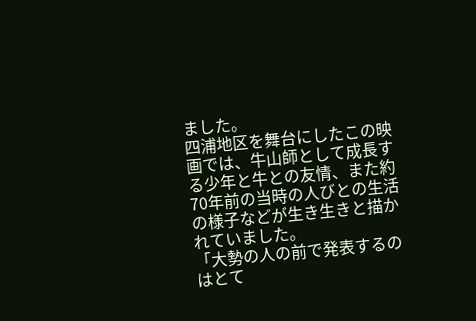ました。
四浦地区を舞台にしたこの映画では、牛山師として成長する少年と牛との友情、また約70年前の当時の人びとの生活の様子などが生き生きと描かれていました。
「大勢の人の前で発表するのはとて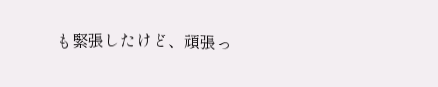も緊張したけど、頑張っ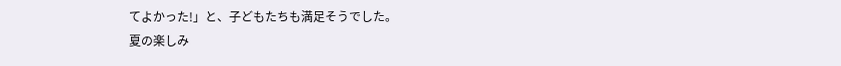てよかった!」と、子どもたちも満足そうでした。
夏の楽しみ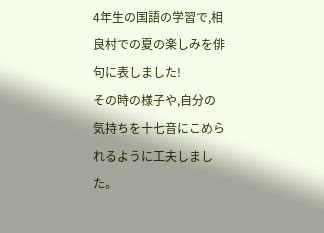4年生の国語の学習で,相良村での夏の楽しみを俳句に表しました!
その時の様子や,自分の気持ちを十七音にこめられるように工夫しました。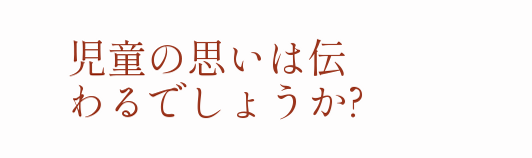児童の思いは伝わるでしょうか?